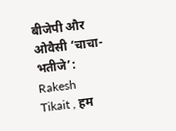बीजेपी और ओवैसी ‘चाचा-भतीजे’: Rakesh Tikait , हम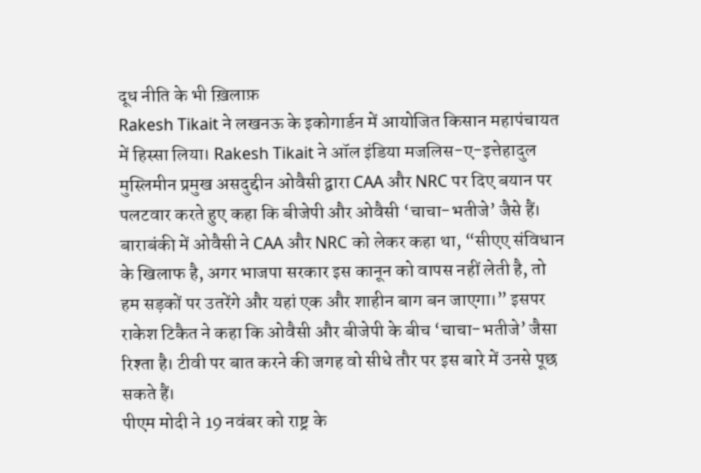दूध नीति के भी ख़िलाफ़
Rakesh Tikait ने लखनऊ के इकोगार्डन में आयोजित किसान महापंचायत में हिस्सा लिया। Rakesh Tikait ने ऑल इंडिया मजलिस-ए-इत्तेहादुल मुस्लिमीन प्रमुख असदुद्दीन ओवैसी द्वारा CAA और NRC पर दिए बयान पर पलटवार करते हुए कहा कि बीजेपी और ओवैसी ‘चाचा-भतीजे’ जैसे हैं।
बाराबंकी में ओवैसी ने CAA और NRC को लेकर कहा था, “सीएए संविधान के खिलाफ है, अगर भाजपा सरकार इस कानून को वापस नहीं लेती है, तो हम सड़कों पर उतरेंगे और यहां एक और शाहीन बाग बन जाएगा।” इसपर राकेश टिकैत ने कहा कि ओवैसी और बीजेपी के बीच ‘चाचा-भतीजे’ जैसा रिश्ता है। टीवी पर बात करने की जगह वो सीधे तौर पर इस बारे में उनसे पूछ सकते हैं।
पीएम मोदी ने 19 नवंबर को राष्ट्र के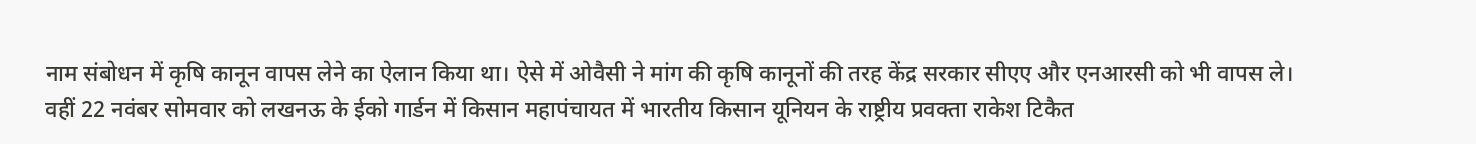नाम संबोधन में कृषि कानून वापस लेने का ऐलान किया था। ऐसे में ओवैसी ने मांग की कृषि कानूनों की तरह केंद्र सरकार सीएए और एनआरसी को भी वापस ले।
वहीं 22 नवंबर सोमवार को लखनऊ के ईको गार्डन में किसान महापंचायत में भारतीय किसान यूनियन के राष्ट्रीय प्रवक्ता राकेश टिकैत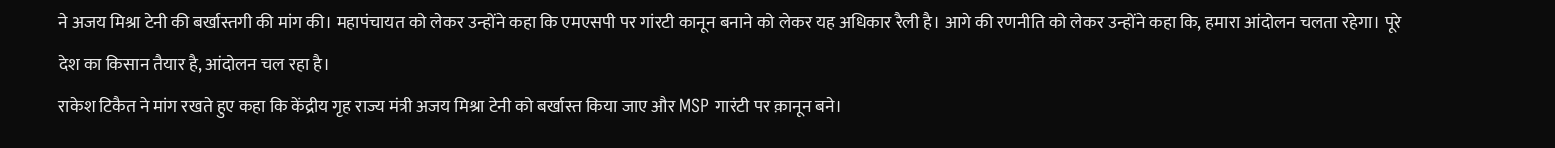ने अजय मिश्रा टेनी की बर्खास्तगी की मांग की। महापंचायत को लेकर उन्होंने कहा कि एमएसपी पर गांरटी कानून बनाने को लेकर यह अधिकार रैली है। आगे की रणनीति को लेकर उन्होंने कहा कि, हमारा आंदोलन चलता रहेगा। पूरे देश का किसान तैयार है, आंदोलन चल रहा है।
राकेश टिकैत ने मांग रखते हुए कहा कि केंद्रीय गृह राज्य मंत्री अजय मिश्रा टेनी को बर्खास्त किया जाए और MSP गारंटी पर क़ानून बने।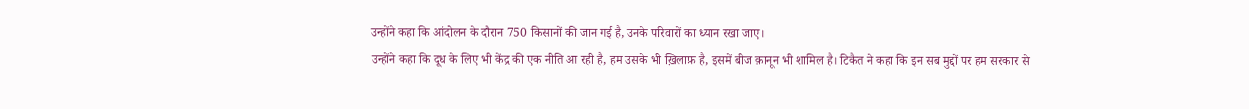उन्होंने कहा कि आंदोलन के दौरान 750 किसानों की जान गई है, उनके परिवारों का ध्यान रखा जाए।
उन्होंने कहा कि दूध के लिए भी केंद्र की एक नीति आ रही है, हम उसके भी ख़िलाफ़ है, इसमें बीज क़ानून भी शामिल है। टिकैत ने कहा कि इन सब मुद्दों पर हम सरकार से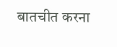बातचीत करना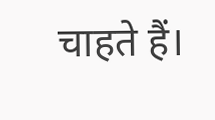चाहते हैं।